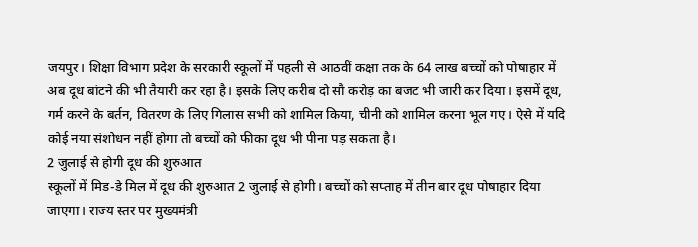जयपुर। शिक्षा विभाग प्रदेश के सरकारी स्कूलों में पहली से आठवीं कक्षा तक के 64 लाख बच्चों को पोषाहार में अब दूध बांटने की भी तैयारी कर रहा है। इसके लिए करीब दो सौ करोड़ का बजट भी जारी कर दिया। इसमें दूध, गर्म करने के बर्तन, वितरण के लिए गिलास सभी को शामिल किया, चीनी को शामिल करना भूल गए। ऐसे में यदि कोई नया संशोधन नहीं होगा तो बच्चों को फीका दूध भी पीना पड़ सकता है।
2 जुलाई से होगी दूध की शुरुआत
स्कूलों में मिड-डे मिल में दूध की शुरुआत 2 जुलाई से होगी। बच्चों को सप्ताह में तीन बार दूध पोषाहार दिया जाएगा। राज्य स्तर पर मुख्यमंत्री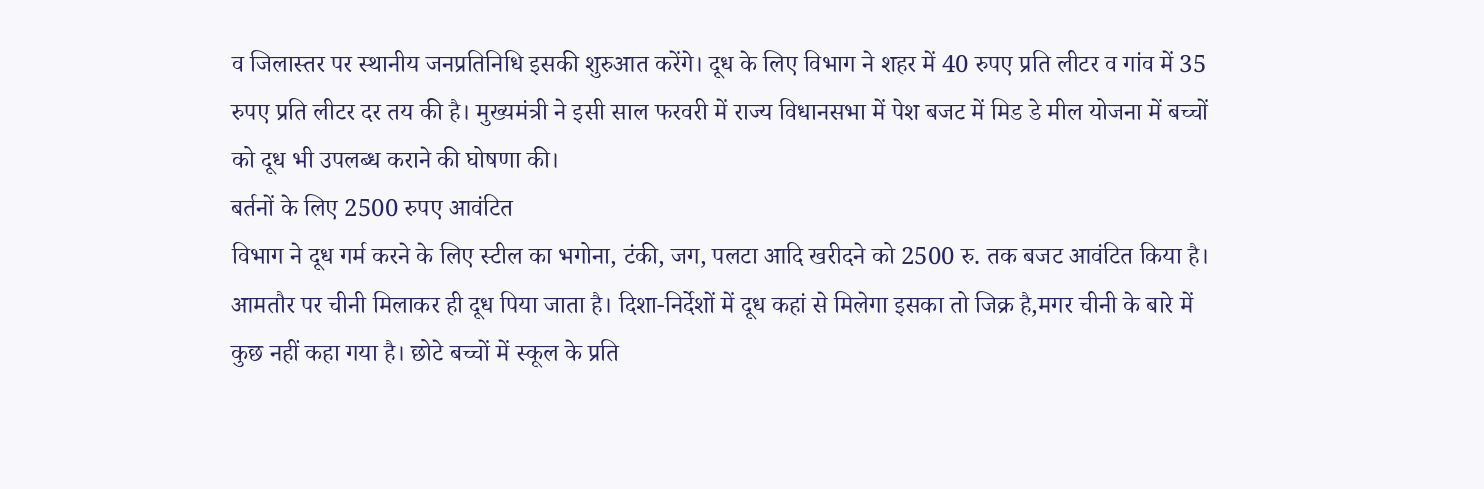व जिलास्तर पर स्थानीय जनप्रतिनिधि इसकी शुरुआत करेंगे। दूध के लिए विभाग ने शहर में 40 रुपए प्रति लीटर व गांव में 35 रुपए प्रति लीटर दर तय की है। मुख्यमंत्री ने इसी साल फरवरी में राज्य विधानसभा में पेश बजट में मिड डे मील योजना में बच्चों को दूध भी उपलब्ध कराने की घोषणा की।
बर्तनों के लिए 2500 रुपए आवंटित
विभाग ने दूध गर्म करने के लिए स्टील का भगोना, टंकी, जग, पलटा आदि खरीदने को 2500 रु. तक बजट आवंटित किया है। आमतौर पर चीनी मिलाकर ही दूध पिया जाता है। दिशा-निर्देशों में दूध कहां से मिलेगा इसका तो जिक्र है,मगर चीनी के बारे में कुछ नहीं कहा गया है। छोटे बच्चों में स्कूल के प्रति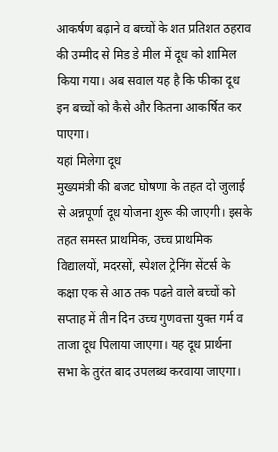आकर्षण बढ़ाने व बच्चों के शत प्रतिशत ठहराव की उम्मीद से मिड डे मील में दूध को शामिल किया गया। अब सवाल यह है कि फीका दूध इन बच्चों को कैसे और कितना आकर्षित कर पाएगा।
यहां मिलेगा दूध
मुख्यमंत्री की बजट घोषणा के तहत दो जुलाई से अन्नपूर्णा दूध योजना शुरू की जाएगी। इसके तहत समस्त प्राथमिक, उच्च प्राथमिक विद्यालयों, मदरसों, स्पेशल ट्रेनिंग सेंटर्स के कक्षा एक से आठ तक पढऩे वाले बच्चों को सप्ताह में तीन दिन उच्च गुणवत्ता युक्त गर्म व ताजा दूध पिलाया जाएगा। यह दूध प्रार्थना सभा के तुरंत बाद उपलब्ध करवाया जाएगा।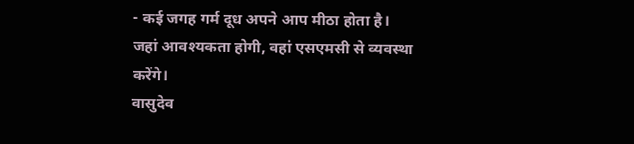- कई जगह गर्म दूध अपने आप मीठा होता है। जहां आवश्यकता होगी, वहां एसएमसी से व्यवस्था करेंगे।
वासुदेव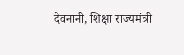देवनानी, शिक्षा राज्यमंत्री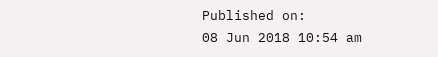Published on:
08 Jun 2018 10:54 am